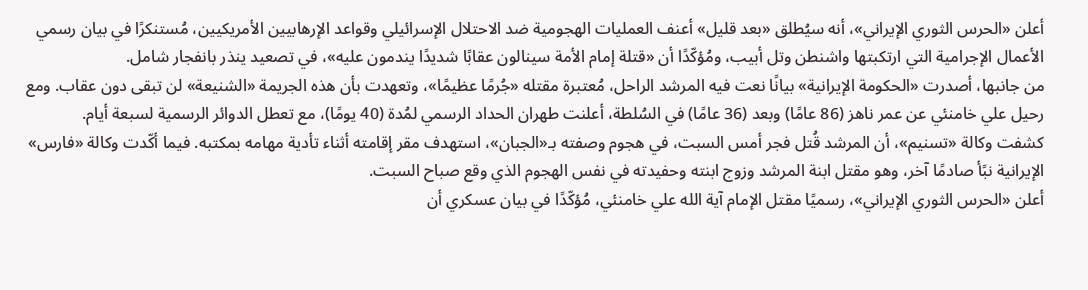أعلن «الحرس الثوري الإيراني»، أنه سيُطلق «بعد قليل» أعنف العمليات الهجومية ضد الاحتلال الإسرائيلي وقواعد الإرهابيين الأمريكيين، مُستنكرًا في بيان رسمي الأعمال الإجرامية التي ارتكبتها واشنطن وتل أبيب، ومُؤكّدًا أن «قتلة إمام الأمة سينالون عقابًا شديدًا يندمون عليه»، في تصعيد ينذر بانفجار شامل.
من جانبها، أصدرت «الحكومة الإيرانية» بيانًا نعت فيه المرشد الراحل، مُعتبرة مقتله «جُرمًا عظيمًا»، وتعهدت بأن هذه الجريمة «الشنيعة» لن تبقى دون عقاب. ومع رحيل علي خامنئي عن عمر ناهز (86 عامًا) وبعد (36 عامًا) في السُلطة، أعلنت طهران الحداد الرسمي لمُدة (40 يومًا)، مع تعطل الدوائر الرسمية لسبعة أيام.
كشفت وكالة «تسنيم»، أن المرشد قُتل فجر أمس السبت، في هجوم وصفته بـ«الجبان»، استهدف مقر إقامته أثناء تأدية مهامه بمكتبه. فيما أكّدت وكالة «فارس» الإيرانية نبًأ صادمًا آخر، وهو مقتل ابنة المرشد وزوج ابنته وحفيدته في نفس الهجوم الذي وقع صباح السبت.
أعلن «الحرس الثوري الإيراني»، رسميًا مقتل الإمام آية الله علي خامنئي، مُؤكّدًا في بيان عسكري أن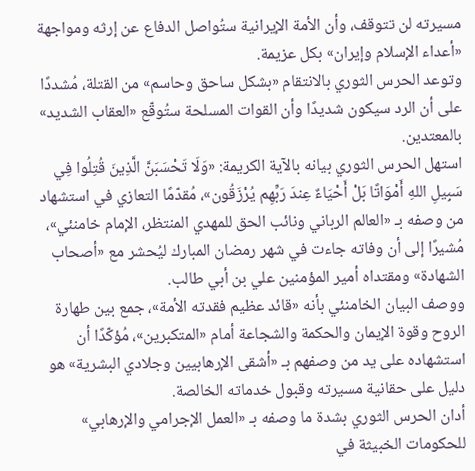مسيرته لن تتوقف، وأن الأمة الإيرانية ستُواصل الدفاع عن إرثه ومواجهة «أعداء الإسلام وإيران» بكل عزيمة.
وتوعد الحرس الثوري بالانتقام «بشكل ساحق وحاسم» من القتلة، مُشددًا على أن الرد سيكون شديدًا وأن القوات المسلحة ستُوقّع «العقاب الشديد» بالمعتدين.
استهل الحرس الثوري بيانه بالآية الكريمة: «وَلَا تَحْسَبَنَّ الَّذِينَ قُتِلُوا فِي سَبِيلِ اللهِ أَمْوَاتًا بَلْ أَحْيَاءٌ عِندَ رَبِّهِم يُرْزَقُون»، مُقدّمًا التعازي في استشهاد من وصفه بـ «العالم الرباني ونائب الحق للمهدي المنتظر، الإمام خامنئي»، مُشيرًا إلى أن وفاته جاءت في شهر رمضان المبارك ليُحشر مع «أصحاب الشهادة» ومقتداه أمير المؤمنين علي بن أبي طالب.
ووصف البيان الخامنئي بأنه «قائد عظيم فقدته الأمة»، جمع بين طهارة الروح وقوة الإيمان والحكمة والشجاعة أمام «المتكبرين»، مُؤكّدًا أن استشهاده على يد من وصفهم بـ «أشقى الإرهابيين وجلادي البشرية» هو دليل على حقانية مسيرته وقبول خدماته الخالصة.
أدان الحرس الثوري بشدة ما وصفه بـ «العمل الإجرامي والإرهابي» للحكومات الخبيثة في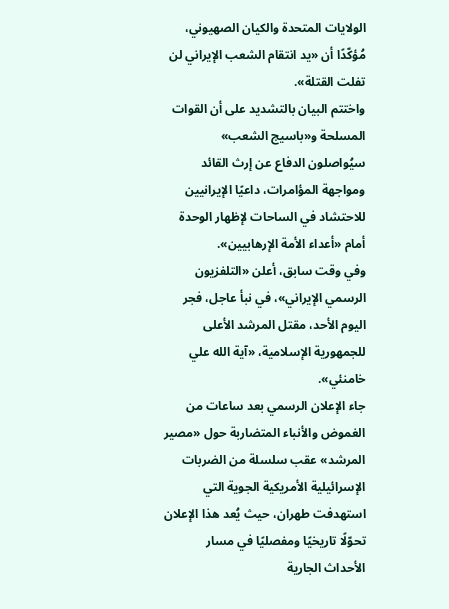الولايات المتحدة والكيان الصهيوني، مُؤكّدًا أن «يد انتقام الشعب الإيراني لن تفلت القتلة».
واختتم البيان بالتشديد على أن القوات المسلحة و«باسيج الشعب» سيُواصلون الدفاع عن إرث القائد ومواجهة المؤامرات، داعيًا الإيرانيين للاحتشاد في الساحات لإظهار الوحدة أمام «أعداء الأمة الإرهابيين».
وفي وقت سابق، أعلن «التلفزيون الرسمي الإيراني»، في نبأ عاجل، فجر اليوم الأحد، مقتل المرشد الأعلى للجمهورية الإسلامية، «آية الله علي خامنئي».
جاء الإعلان الرسمي بعد ساعات من الغموض والأنباء المتضاربة حول «مصير المرشد» عقب سلسلة من الضربات الإسرائيلية الأمريكية الجوية التي استهدفت طهران، حيث يُعد هذا الإعلان تحوّلًا تاريخيًا ومفصليًا في مسار الأحداث الجارية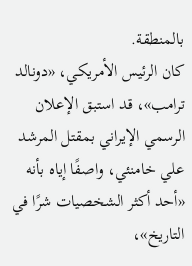بالمنطقة.
كان الرئيس الأمريكي، «دونالد ترامب»، قد استبق الإعلان الرسمي الإيراني بمقتل المرشد علي خامنئي، واصفًا إياه بأنه «أحد أكثر الشخصيات شرًا في التاريخ»،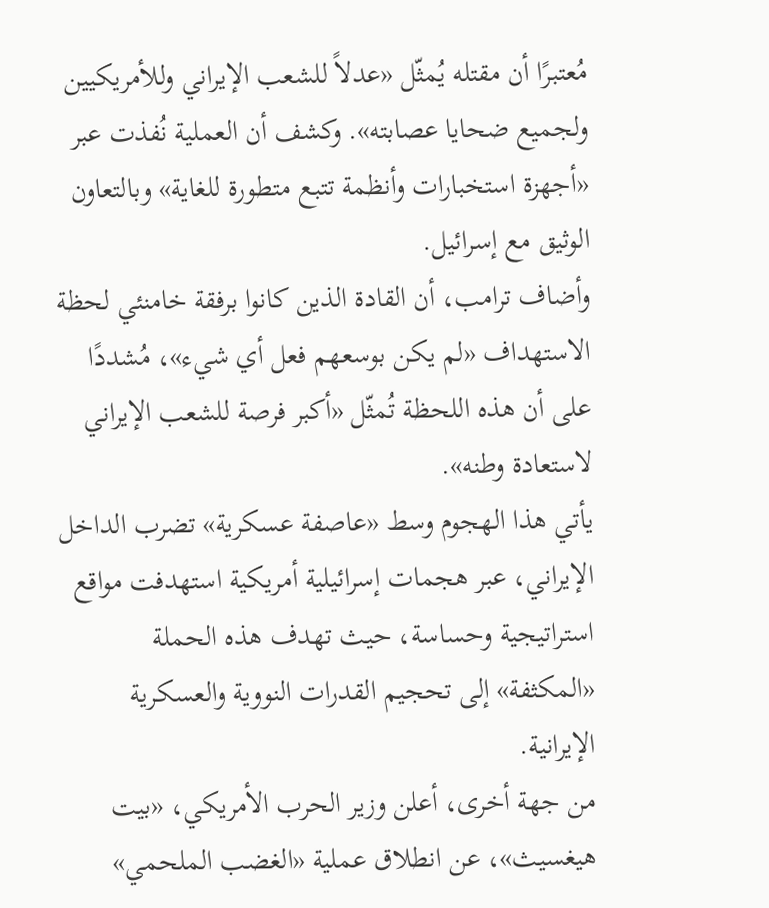مُعتبرًا أن مقتله يُمثّل «عدلاً للشعب الإيراني وللأمريكيين ولجميع ضحايا عصابته». وكشف أن العملية نُفذت عبر «أجهزة استخبارات وأنظمة تتبع متطورة للغاية» وبالتعاون الوثيق مع إسرائيل.
وأضاف ترامب، أن القادة الذين كانوا برفقة خامنئي لحظة الاستهداف «لم يكن بوسعهم فعل أي شيء»، مُشددًا على أن هذه اللحظة تُمثّل «أكبر فرصة للشعب الإيراني لاستعادة وطنه».
يأتي هذا الهجوم وسط «عاصفة عسكرية» تضرب الداخل الإيراني، عبر هجمات إسرائيلية أمريكية استهدفت مواقع استراتيجية وحساسة، حيث تهدف هذه الحملة «المكثفة» إلى تحجيم القدرات النووية والعسكرية الإيرانية.
من جهة أخرى، أعلن وزير الحرب الأمريكي، «بيت هيغسيث»، عن انطلاق عملية «الغضب الملحمي»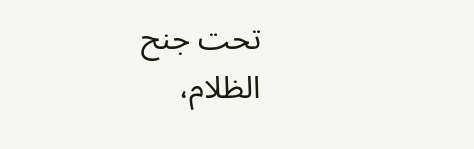تحت جنح الظلام،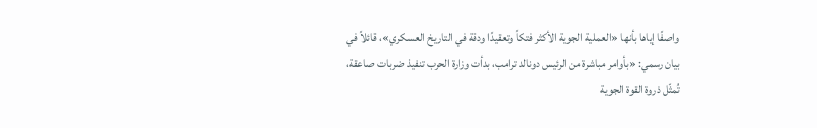واصفًا إياها بأنها «العملية الجوية الأكثر فتكاً وتعقيدًا ودقة في التاريخ العسكري»، قائلاً في بيان رسمي: «بأوامر مباشرة من الرئيس دونالد ترامب، بدأت وزارة الحرب تنفيذ ضربات صاعقة، تُمثّل ذروة القوة الجوية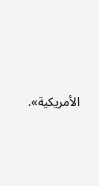الأمريكية».